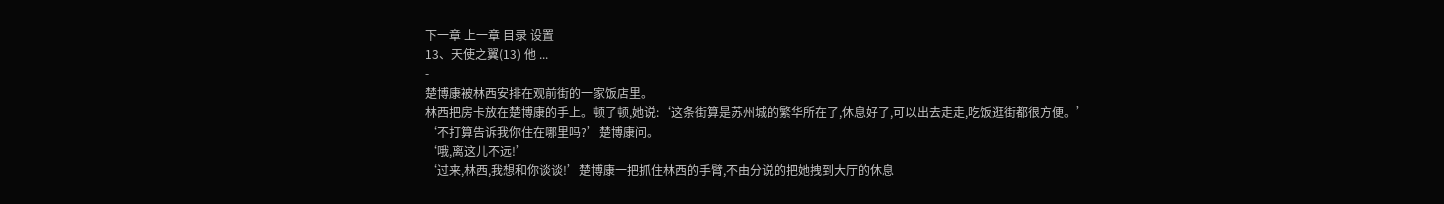下一章 上一章 目录 设置
13、天使之翼(13) 他 ...
-
楚博康被林西安排在观前街的一家饭店里。
林西把房卡放在楚博康的手上。顿了顿,她说:‘这条街算是苏州城的繁华所在了,休息好了,可以出去走走,吃饭逛街都很方便。’
‘不打算告诉我你住在哪里吗?’楚博康问。
‘哦,离这儿不远!’
‘过来,林西,我想和你谈谈!’楚博康一把抓住林西的手臂,不由分说的把她拽到大厅的休息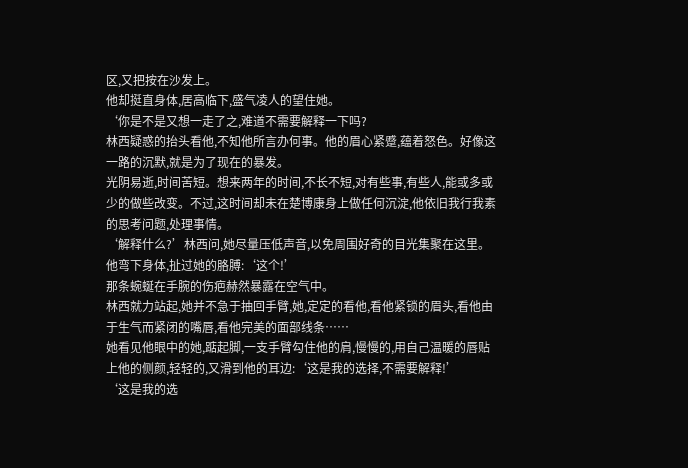区,又把按在沙发上。
他却挺直身体,居高临下,盛气凌人的望住她。
‘你是不是又想一走了之,难道不需要解释一下吗?
林西疑惑的抬头看他,不知他所言办何事。他的眉心紧蹙,蕴着怒色。好像这一路的沉默,就是为了现在的暴发。
光阴易逝,时间苦短。想来两年的时间,不长不短,对有些事,有些人,能或多或少的做些改变。不过,这时间却未在楚博康身上做任何沉淀,他依旧我行我素的思考问题,处理事情。
‘解释什么?’林西问,她尽量压低声音,以免周围好奇的目光集聚在这里。
他弯下身体,扯过她的胳膊:‘这个!’
那条蜿蜒在手腕的伤疤赫然暴露在空气中。
林西就力站起,她并不急于抽回手臂,她,定定的看他,看他紧锁的眉头,看他由于生气而紧闭的嘴唇,看他完美的面部线条……
她看见他眼中的她,踮起脚,一支手臂勾住他的肩,慢慢的,用自己温暖的唇贴上他的侧颜,轻轻的,又滑到他的耳边:‘这是我的选择,不需要解释!’
‘这是我的选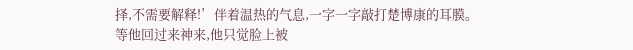择,不需要解释!’伴着温热的气息,一字一字敲打楚博康的耳膜。
等他回过来神来,他只觉脸上被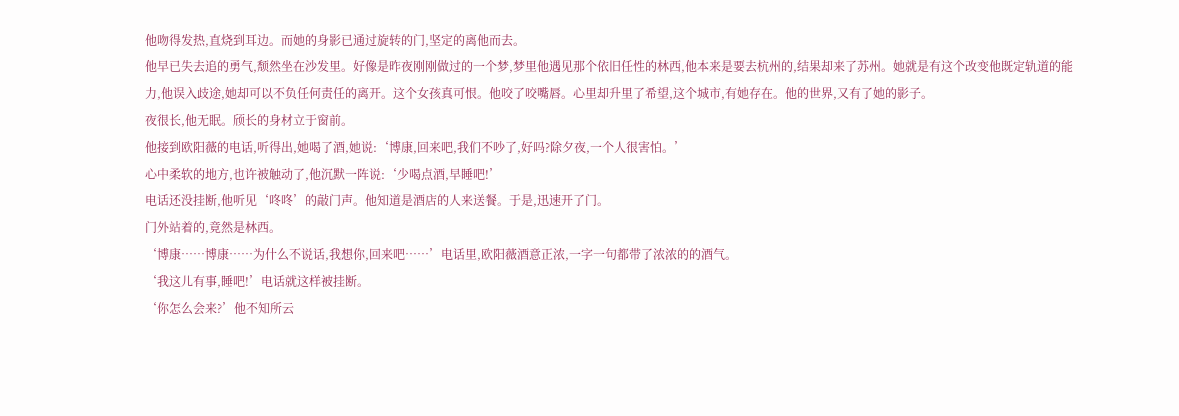他吻得发热,直烧到耳边。而她的身影已通过旋转的门,坚定的离他而去。
他早已失去追的勇气,颓然坐在沙发里。好像是昨夜刚刚做过的一个梦,梦里他遇见那个依旧任性的林西,他本来是要去杭州的,结果却来了苏州。她就是有这个改变他既定轨道的能力,他误入歧途,她却可以不负任何责任的离开。这个女孩真可恨。他咬了咬嘴唇。心里却升里了希望,这个城市,有她存在。他的世界,又有了她的影子。
夜很长,他无眠。颀长的身材立于窗前。
他接到欧阳薇的电话,听得出,她喝了酒,她说:‘博康,回来吧,我们不吵了,好吗?除夕夜,一个人很害怕。’
心中柔软的地方,也许被触动了,他沉默一阵说:‘少喝点酒,早睡吧!’
电话还没挂断,他听见‘咚咚’的敲门声。他知道是酒店的人来送餐。于是,迅速开了门。
门外站着的,竟然是林西。
‘博康……博康……为什么不说话,我想你,回来吧……’电话里,欧阳薇酒意正浓,一字一句都带了浓浓的的酒气。
‘我这儿有事,睡吧!’电话就这样被挂断。
‘你怎么会来?’他不知所云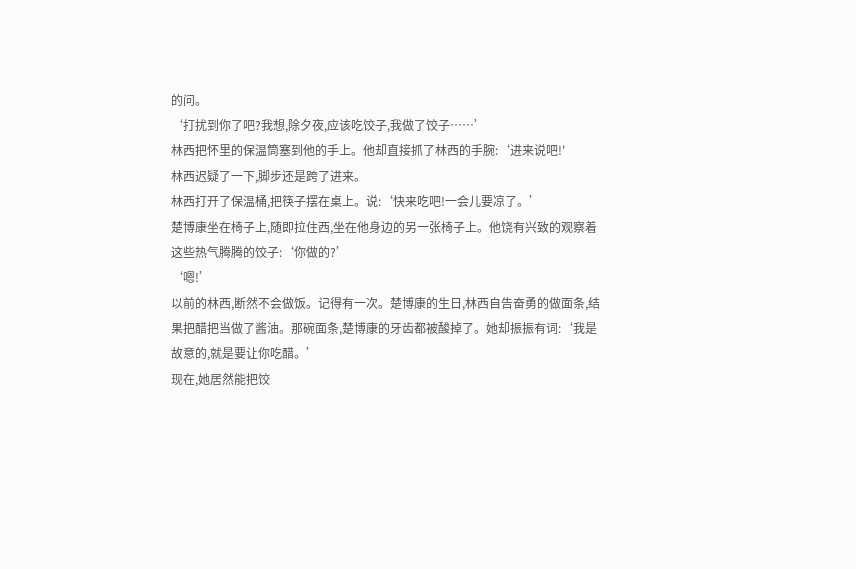的问。
‘打扰到你了吧?我想,除夕夜,应该吃饺子,我做了饺子……’
林西把怀里的保温筒塞到他的手上。他却直接抓了林西的手腕:‘进来说吧!'
林西迟疑了一下,脚步还是跨了进来。
林西打开了保温桶,把筷子摆在桌上。说:‘快来吃吧!一会儿要凉了。’
楚博康坐在椅子上,随即拉住西,坐在他身边的另一张椅子上。他饶有兴致的观察着这些热气腾腾的饺子:‘你做的?’
‘嗯!’
以前的林西,断然不会做饭。记得有一次。楚博康的生日,林西自告奋勇的做面条,结果把醋把当做了酱油。那碗面条,楚博康的牙齿都被酸掉了。她却振振有词:‘我是故意的,就是要让你吃醋。’
现在,她居然能把饺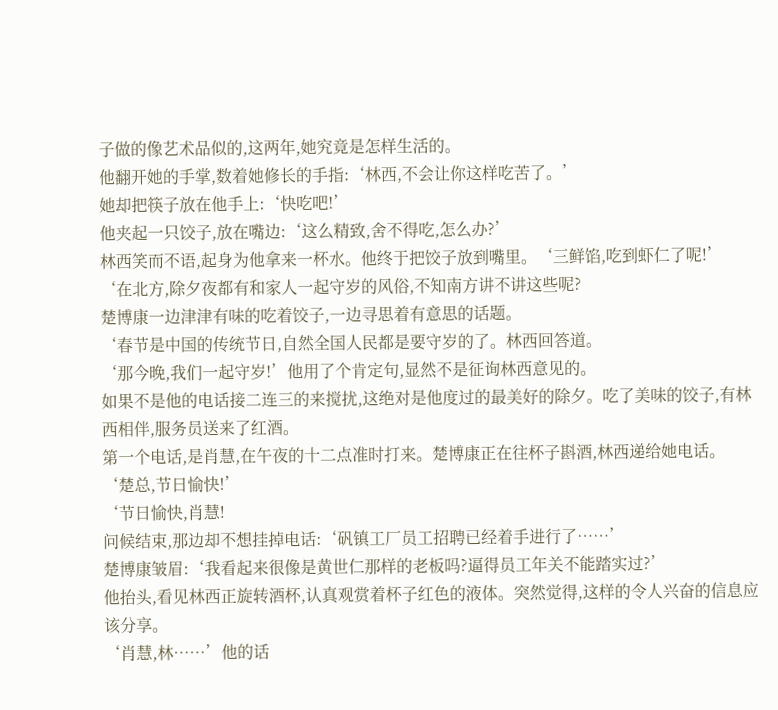子做的像艺术品似的,这两年,她究竟是怎样生活的。
他翻开她的手掌,数着她修长的手指:‘林西,不会让你这样吃苦了。’
她却把筷子放在他手上:‘快吃吧!’
他夹起一只饺子,放在嘴边:‘这么精致,舍不得吃,怎么办?’
林西笑而不语,起身为他拿来一杯水。他终于把饺子放到嘴里。‘三鲜馅,吃到虾仁了呢!’
‘在北方,除夕夜都有和家人一起守岁的风俗,不知南方讲不讲这些呢?
楚博康一边津津有味的吃着饺子,一边寻思着有意思的话题。
‘春节是中国的传统节日,自然全国人民都是要守岁的了。林西回答道。
‘那今晚,我们一起守岁!’他用了个肯定句,显然不是征询林西意见的。
如果不是他的电话接二连三的来搅扰,这绝对是他度过的最美好的除夕。吃了美味的饺子,有林西相伴,服务员送来了红酒。
第一个电话,是肖慧,在午夜的十二点准时打来。楚博康正在往杯子斟酒,林西递给她电话。
‘楚总,节日愉快!’
‘节日愉快,肖慧!
问候结束,那边却不想挂掉电话:‘矾镇工厂员工招聘已经着手进行了……’
楚博康皱眉:‘我看起来很像是黄世仁那样的老板吗?逼得员工年关不能踏实过?’
他抬头,看见林西正旋转酒杯,认真观赏着杯子红色的液体。突然觉得,这样的令人兴奋的信息应该分享。
‘肖慧,林……’他的话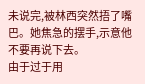未说完,被林西突然捂了嘴巴。她焦急的摆手,示意他不要再说下去。
由于过于用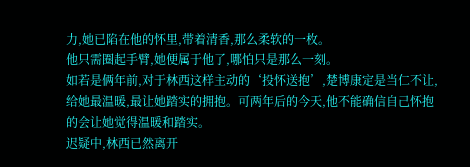力,她已陷在他的怀里,带着清香,那么柔软的一枚。
他只需圈起手臂,她便属于他了,哪怕只是那么一刻。
如若是俩年前,对于林西这样主动的‘投怀送抱’,楚博康定是当仁不让,给她最温暖,最让她踏实的拥抱。可两年后的今天,他不能确信自己怀抱的会让她觉得温暖和踏实。
迟疑中,林西已然离开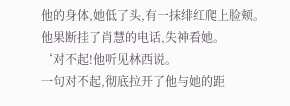他的身体,她低了头,有一抹绯红爬上脸颊。
他果断挂了肖慧的电话,失神看她。
‘对不起!他听见林西说。
一句对不起,彻底拉开了他与她的距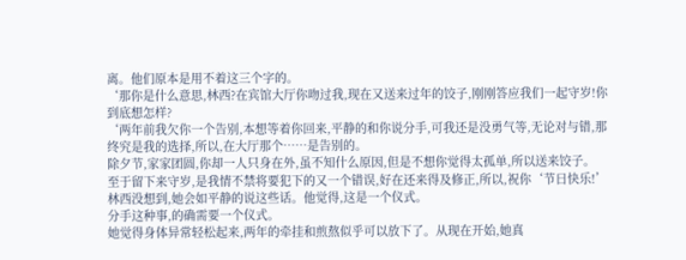离。他们原本是用不着这三个字的。
‘那你是什么意思,林西?在宾馆大厅你吻过我,现在又送来过年的饺子,刚刚答应我们一起守岁!你到底想怎样?
‘两年前我欠你一个告别,本想等着你回来,平静的和你说分手,可我还是没勇气等,无论对与错,那终究是我的选择,所以,在大厅那个……是告别的。
除夕节,家家团圆,你却一人只身在外,虽不知什么原因,但是不想你觉得太孤单,所以送来饺子。
至于留下来守岁,是我情不禁将要犯下的又一个错误,好在还来得及修正,所以,祝你‘节日快乐!’
林西没想到,她会如平静的说这些话。他觉得,这是一个仪式。
分手这种事,的确需要一个仪式。
她觉得身体异常轻松起来,两年的牵挂和煎熬似乎可以放下了。从现在开始,她真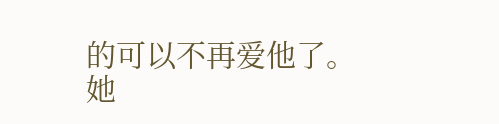的可以不再爱他了。
她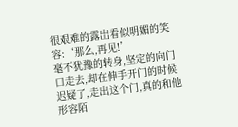很艰难的露岀看似明媚的笑容:‘那么,再见!’
毫不犹豫的转身,坚定的向门口走去,却在伸手开门的时候迟疑了,走出这个门,真的和他形容陌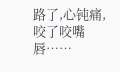路了,心钝痛,咬了咬嘴唇……